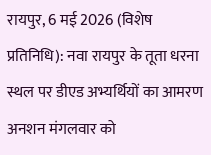रायपुर, 6 मई 2026 (विशेष प्रतिनिधि): नवा रायपुर के तूता धरना स्थल पर डीएड अभ्यर्थियों का आमरण अनशन मंगलवार को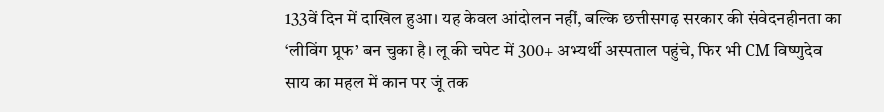133वें दिन में दाखिल हुआ। यह केवल आंदोलन नहीं, बल्कि छत्तीसगढ़ सरकार की संवेदनहीनता का ‘लीविंग प्रूफ’ बन चुका है। लू की चपेट में 300+ अभ्यर्थी अस्पताल पहुंचे, फिर भी CM विष्णुदेव साय का महल में कान पर जूं तक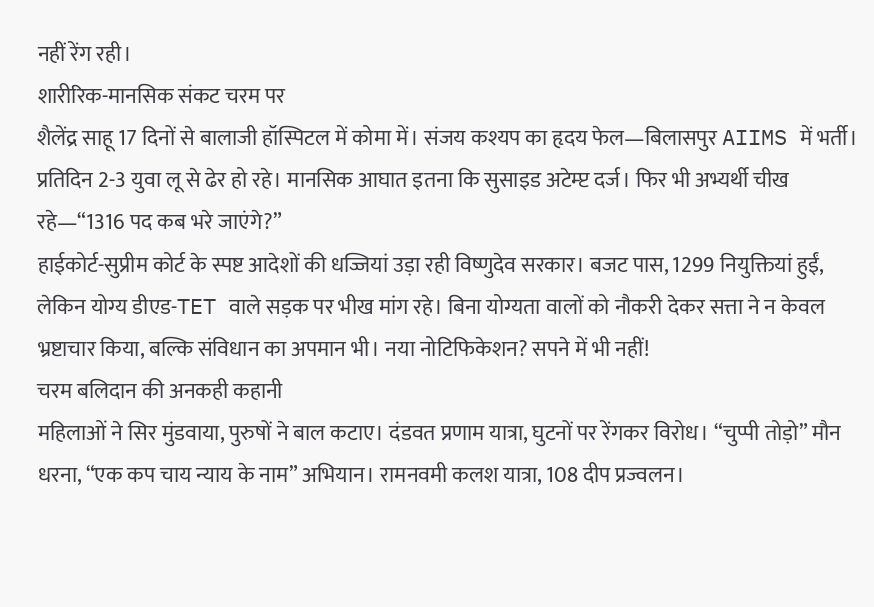नहीं रेंग रही।
शारीरिक-मानसिक संकट चरम पर
शैलेंद्र साहू 17 दिनों से बालाजी हॉस्पिटल में कोमा में। संजय कश्यप का हृदय फेल—बिलासपुर AIIMS में भर्ती। प्रतिदिन 2-3 युवा लू से ढेर हो रहे। मानसिक आघात इतना कि सुसाइड अटेम्प्ट दर्ज। फिर भी अभ्यर्थी चीख रहे—“1316 पद कब भरे जाएंगे?”
हाईकोर्ट-सुप्रीम कोर्ट के स्पष्ट आदेशों की धज्जियां उड़ा रही विष्णुदेव सरकार। बजट पास, 1299 नियुक्तियां हुईं, लेकिन योग्य डीएड-TET वाले सड़क पर भीख मांग रहे। बिना योग्यता वालों को नौकरी देकर सत्ता ने न केवल भ्रष्टाचार किया, बल्कि संविधान का अपमान भी। नया नोटिफिकेशन? सपने में भी नहीं!
चरम बलिदान की अनकही कहानी
महिलाओं ने सिर मुंडवाया, पुरुषों ने बाल कटाए। दंडवत प्रणाम यात्रा, घुटनों पर रेंगकर विरोध। “चुप्पी तोड़ो” मौन धरना, “एक कप चाय न्याय के नाम” अभियान। रामनवमी कलश यात्रा, 108 दीप प्रज्वलन।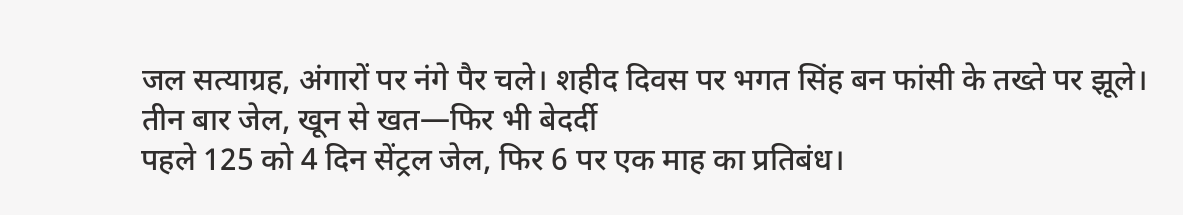जल सत्याग्रह, अंगारों पर नंगे पैर चले। शहीद दिवस पर भगत सिंह बन फांसी के तख्ते पर झूले।
तीन बार जेल, खून से खत—फिर भी बेदर्दी
पहले 125 को 4 दिन सेंट्रल जेल, फिर 6 पर एक माह का प्रतिबंध।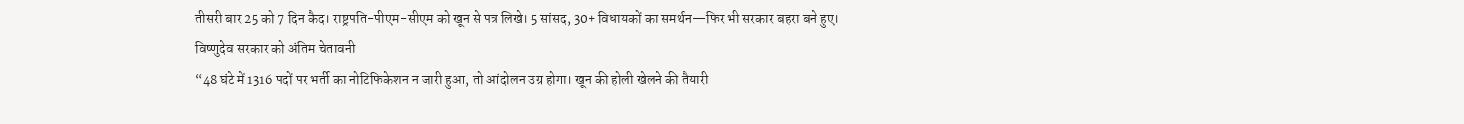तीसरी बार 25 को 7 दिन कैद। राष्ट्रपति-पीएम-सीएम को खून से पत्र लिखे। 5 सांसद, 30+ विधायकों का समर्थन—फिर भी सरकार बहरा बने हुए।
विष्णुदेव सरकार को अंतिम चेतावनी
“48 घंटे में 1316 पदों पर भर्ती का नोटिफिकेशन न जारी हुआ, तो आंदोलन उग्र होगा। खून की होली खेलने की तैयारी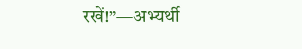रखें!”—अभ्यर्थी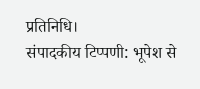प्रतिनिधि।
संपादकीय टिप्पणी: भूपेश से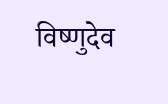विष्णुदेव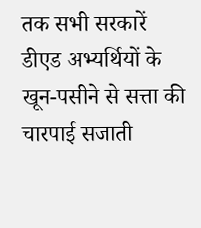तक सभी सरकारें डीएड अभ्यर्थियों के खून-पसीने से सत्ता की चारपाई सजाती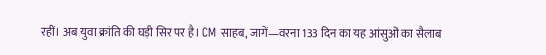रहीं। अब युवा क्रांति की घड़ी सिर पर है। CM साहब, जागें—वरना 133 दिन का यह आंसुओं का सैलाब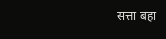सत्ता बहा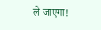ले जाएगा!